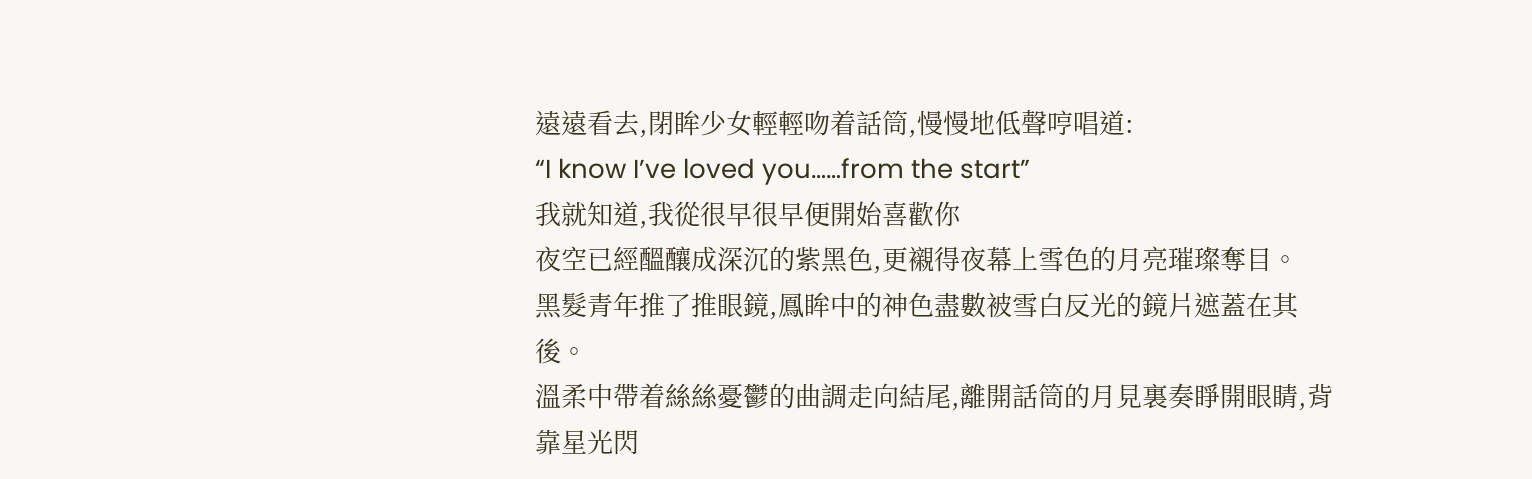遠遠看去,閉眸少女輕輕吻着話筒,慢慢地低聲哼唱道:
“I know I’ve loved you……from the start”
我就知道,我從很早很早便開始喜歡你
夜空已經醞釀成深沉的紫黑色,更襯得夜幕上雪色的月亮璀璨奪目。
黑髮青年推了推眼鏡,鳳眸中的神色盡數被雪白反光的鏡片遮蓋在其後。
溫柔中帶着絲絲憂鬱的曲調走向結尾,離開話筒的月見裏奏睜開眼睛,背靠星光閃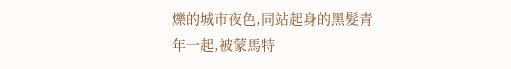爍的城市夜色,同站起身的黑髮青年一起,被蒙馬特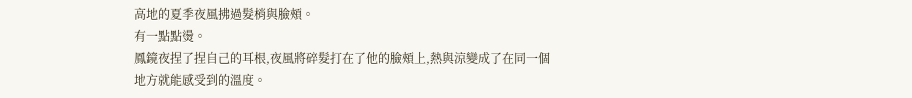高地的夏季夜風拂過髮梢與臉頰。
有一點點燙。
鳳鏡夜捏了捏自己的耳根,夜風將碎髮打在了他的臉頰上,熱與涼變成了在同一個地方就能感受到的溫度。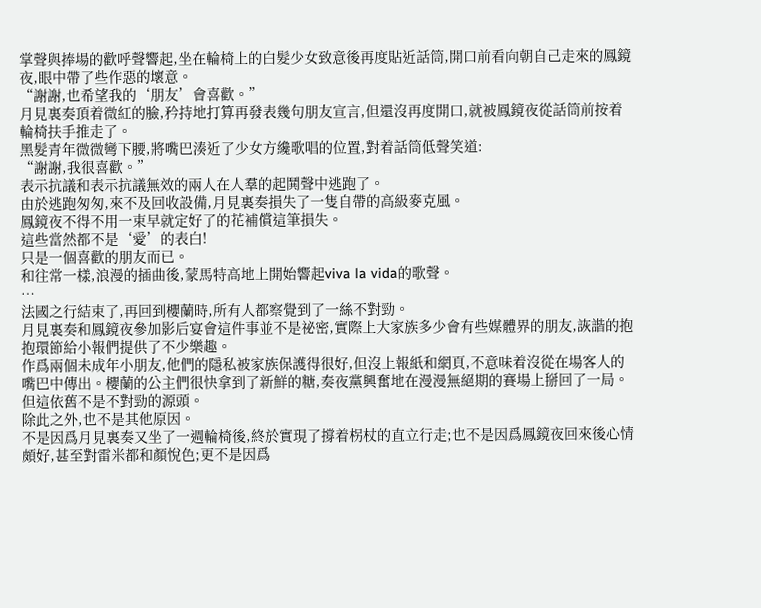掌聲與捧場的歡呼聲響起,坐在輪椅上的白髮少女致意後再度貼近話筒,開口前看向朝自己走來的鳳鏡夜,眼中帶了些作惡的壞意。
“謝謝,也希望我的‘朋友’會喜歡。”
月見裏奏頂着微紅的臉,矜持地打算再發表幾句朋友宣言,但還沒再度開口,就被鳳鏡夜從話筒前按着輪椅扶手推走了。
黑髮青年微微彎下腰,將嘴巴湊近了少女方纔歌唱的位置,對着話筒低聲笑道:
“謝謝,我很喜歡。”
表示抗議和表示抗議無效的兩人在人羣的起鬨聲中逃跑了。
由於逃跑匆匆,來不及回收設備,月見裏奏損失了一隻自帶的高級麥克風。
鳳鏡夜不得不用一束早就定好了的花補償這筆損失。
這些當然都不是‘愛’的表白!
只是一個喜歡的朋友而已。
和往常一樣,浪漫的插曲後,蒙馬特高地上開始響起viva la vida的歌聲。
…
法國之行結束了,再回到櫻蘭時,所有人都察覺到了一絲不對勁。
月見裏奏和鳳鏡夜參加影后宴會這件事並不是祕密,實際上大家族多少會有些媒體界的朋友,詼諧的抱抱環節給小報們提供了不少樂趣。
作爲兩個未成年小朋友,他們的隱私被家族保護得很好,但沒上報紙和網頁,不意味着沒從在場客人的嘴巴中傳出。櫻蘭的公主們很快拿到了新鮮的糖,奏夜黨興奮地在漫漫無絕期的賽場上掰回了一局。
但這依舊不是不對勁的源頭。
除此之外,也不是其他原因。
不是因爲月見裏奏又坐了一週輪椅後,終於實現了撐着柺杖的直立行走;也不是因爲鳳鏡夜回來後心情頗好,甚至對雷米都和顏悅色;更不是因爲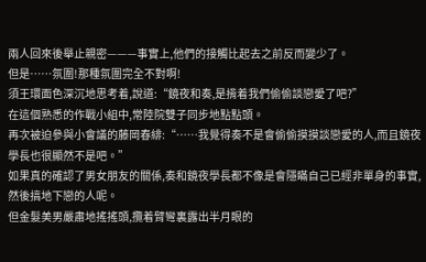兩人回來後舉止親密———事實上,他們的接觸比起去之前反而變少了。
但是……氛圍!那種氛圍完全不對啊!
須王環面色深沉地思考着,說道:“鏡夜和奏,是揹着我們偷偷談戀愛了吧?”
在這個熟悉的作戰小組中,常陸院雙子同步地點點頭。
再次被迫參與小會議的藤岡春緋:“……我覺得奏不是會偷偷摸摸談戀愛的人,而且鏡夜學長也很顯然不是吧。”
如果真的確認了男女朋友的關係,奏和鏡夜學長都不像是會隱瞞自己已經非單身的事實,然後搞地下戀的人呢。
但金髮美男嚴肅地搖搖頭,攬着臂彎裏露出半月眼的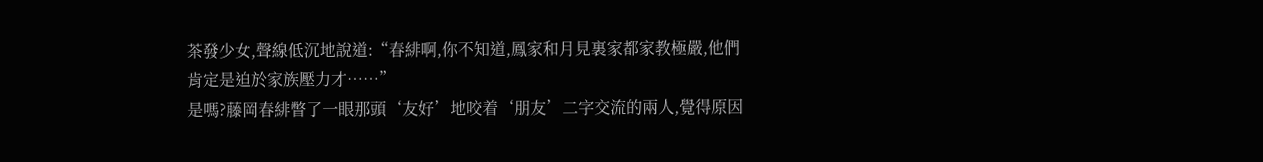茶發少女,聲線低沉地說道:“春緋啊,你不知道,鳳家和月見裏家都家教極嚴,他們肯定是迫於家族壓力才……”
是嗎?藤岡春緋瞥了一眼那頭‘友好’地咬着‘朋友’二字交流的兩人,覺得原因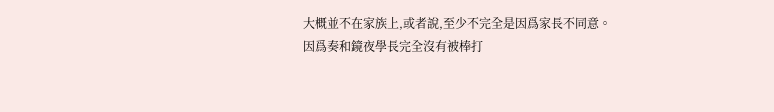大概並不在家族上,或者說,至少不完全是因爲家長不同意。
因爲奏和鏡夜學長完全沒有被棒打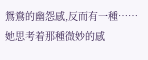鴛鴦的幽怨感,反而有一種……她思考着那種微妙的感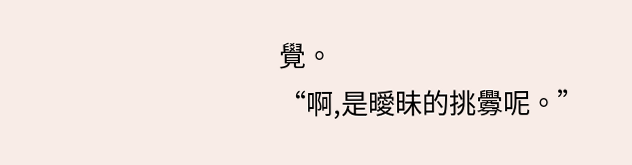覺。
“啊,是曖昧的挑釁呢。”